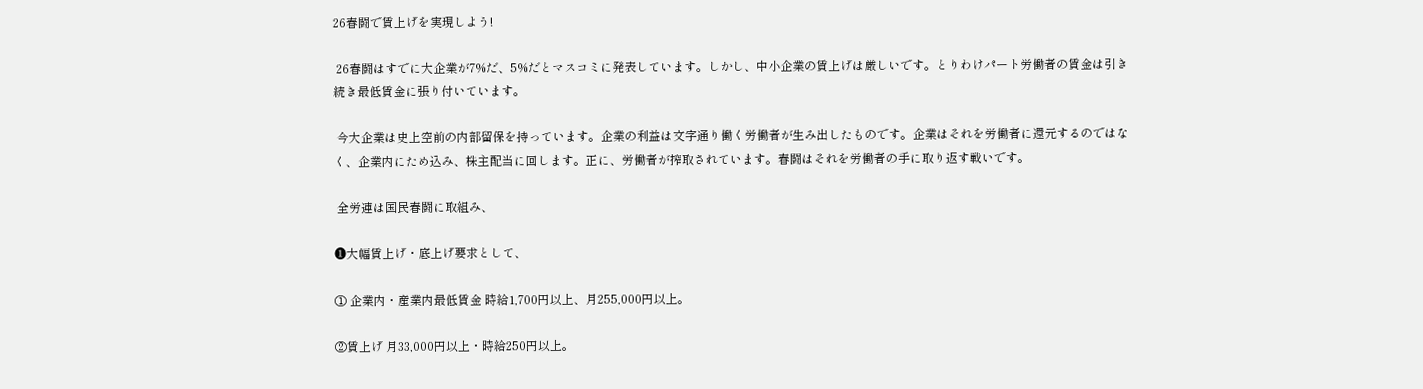26春闘で賃上げを実現しよう!

 26春闘はすでに大企業が7%だ、5%だとマスコミに発表しています。しかし、中小企業の賃上げは厳しいです。とりわけパート労働者の賃金は引き続き最低賃金に張り付いています。

 今大企業は史上空前の内部留保を持っています。企業の利益は文字通り働く労働者が生み出したものです。企業はそれを労働者に還元するのではなく、企業内にため込み、株主配当に回します。正に、労働者が搾取されています。春闘はそれを労働者の手に取り返す戦いです。

 全労連は国民春闘に取組み、

❶大幅賃上げ・底上げ要求として、

① 企業内・産業内最低賃金 時給1,700円以上、月255,000円以上。

②賃上げ 月33,000円以上・時給250円以上。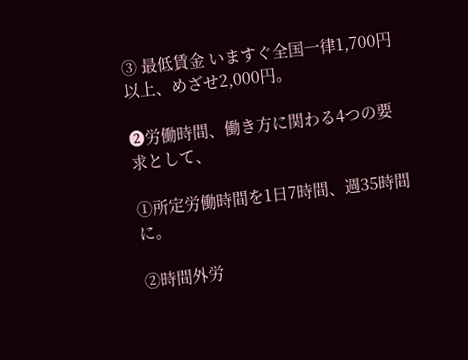③ 最低賃金 いますぐ全国一律1,700円以上、めざせ2,000円。

❷労働時間、働き方に関わる4つの要求として、

①所定労働時間を1日7時間、週35時間に。

②時間外労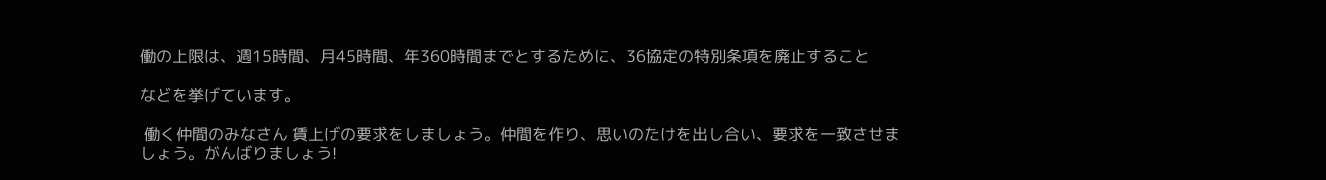働の上限は、週15時間、月45時間、年360時間までとするために、36協定の特別条項を廃止すること

などを挙げています。

 働く仲間のみなさん 賃上げの要求をしましょう。仲間を作り、思いのたけを出し合い、要求を一致させましょう。がんばりましょう!